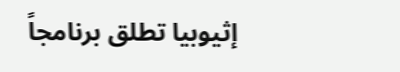إثيوبيا تطلق برنامجاً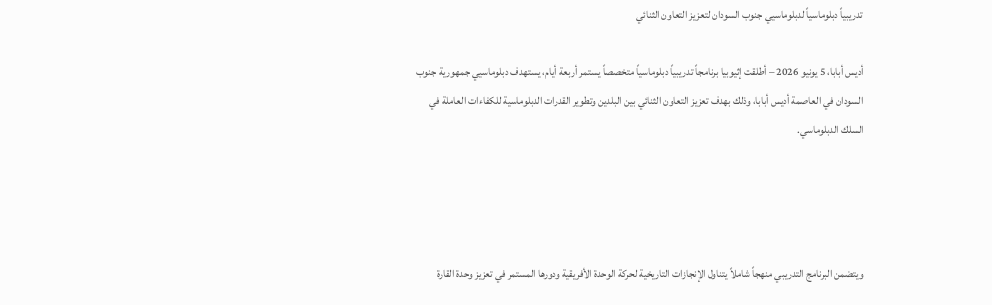تدريبياً دبلوماسياً لدبلوماسيي جنوب السودان لتعزيز التعاون الثنائي

أديس أبابا، 5 يونيو 2026 – أطلقت إثيوبيا برنامجاً تدريبياً دبلوماسياً متخصصاً يستمر أربعة أيام، يستهدف دبلوماسيي جمهورية جنوب السودان في العاصمة أديس أبابا، وذلك بهدف تعزيز التعاون الثنائي بين البلدين وتطوير القدرات الدبلوماسية للكفاءات العاملة في السلك الدبلوماسي.




ويتضمن البرنامج التدريبي منهجاً شاملاً يتناول الإنجازات التاريخية لحركة الوحدة الأفريقية ودورها المستمر في تعزيز وحدة القارة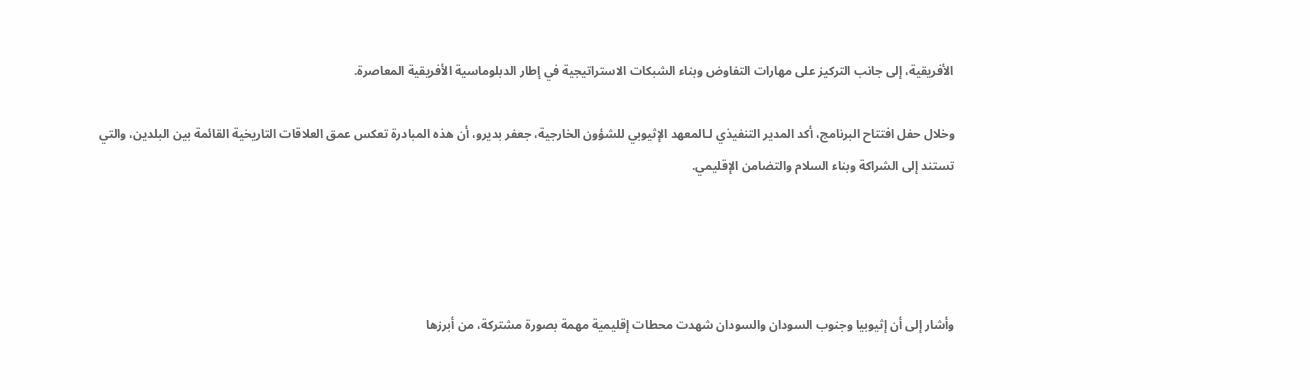الأفريقية، إلى جانب التركيز على مهارات التفاوض وبناء الشبكات الاستراتيجية في إطار الدبلوماسية الأفريقية المعاصرة.

وخلال حفل افتتاح البرنامج، أكد المدير التنفيذي لـالمعهد الإثيوبي للشؤون الخارجية، جعفر بديرو، أن هذه المبادرة تعكس عمق العلاقات التاريخية القائمة بين البلدين، والتي تستند إلى الشراكة وبناء السلام والتضامن الإقليمي.




وأشار إلى أن إثيوبيا وجنوب السودان والسودان شهدت محطات إقليمية مهمة بصورة مشتركة، من أبرزها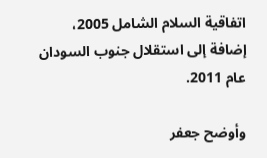اتفاقية السلام الشامل 2005، إضافة إلى استقلال جنوب السودان عام 2011.

وأوضح جعفر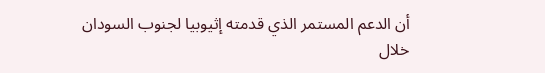أن الدعم المستمر الذي قدمته إثيوبيا لجنوب السودان خلال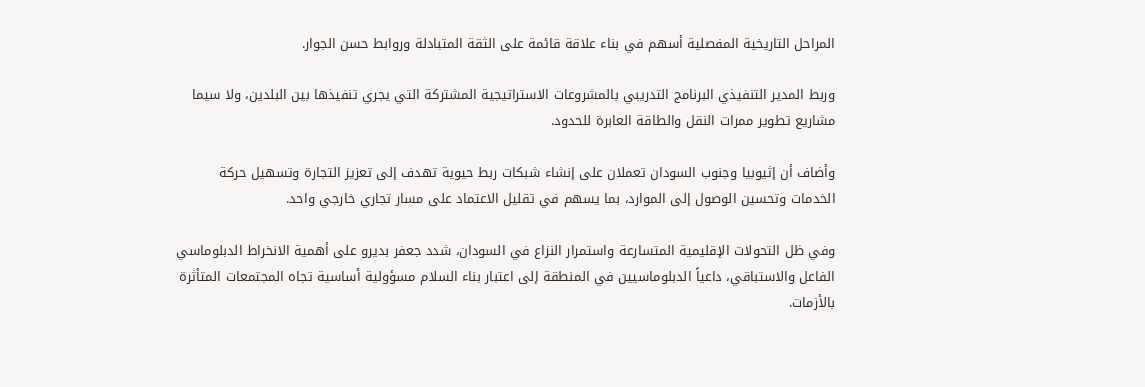المراحل التاريخية المفصلية أسهم في بناء علاقة قائمة على الثقة المتبادلة وروابط حسن الجوار.

وربط المدير التنفيذي البرنامج التدريبي بالمشروعات الاستراتيجية المشتركة التي يجري تنفيذها بين البلدين، ولا سيما مشاريع تطوير ممرات النقل والطاقة العابرة للحدود.

وأضاف أن إثيوبيا وجنوب السودان تعملان على إنشاء شبكات ربط حيوية تهدف إلى تعزيز التجارة وتسهيل حركة الخدمات وتحسين الوصول إلى الموارد، بما يسهم في تقليل الاعتماد على مسار تجاري خارجي واحد.

وفي ظل التحولات الإقليمية المتسارعة واستمرار النزاع في السودان، شدد جعفر بديرو على أهمية الانخراط الدبلوماسي الفاعل والاستباقي، داعياً الدبلوماسيين في المنطقة إلى اعتبار بناء السلام مسؤولية أساسية تجاه المجتمعات المتأثرة بالأزمات.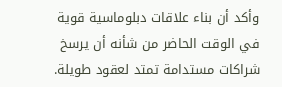وأكد أن بناء علاقات دبلوماسية قوية في الوقت الحاضر من شأنه أن يرسخ شراكات مستدامة تمتد لعقود طويلة.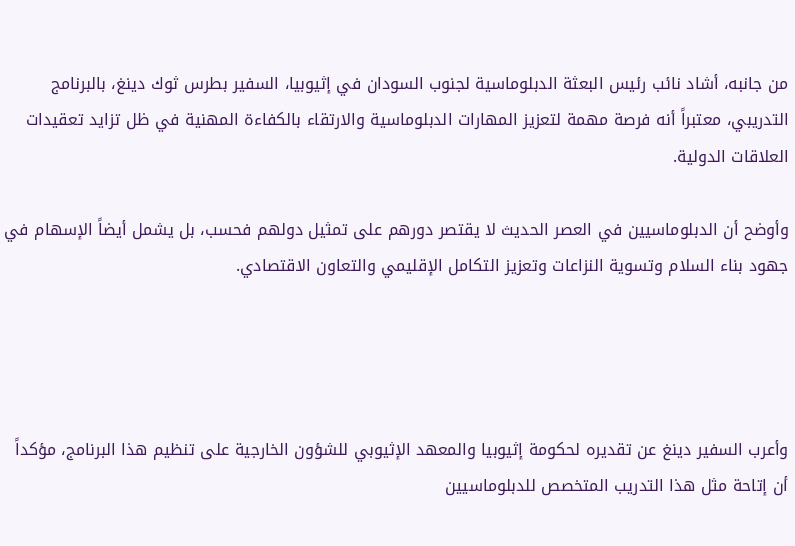من جانبه، أشاد نائب رئيس البعثة الدبلوماسية لجنوب السودان في إثيوبيا، السفير بطرس ثوك دينغ، بالبرنامج التدريبي، معتبراً أنه فرصة مهمة لتعزيز المهارات الدبلوماسية والارتقاء بالكفاءة المهنية في ظل تزايد تعقيدات العلاقات الدولية.

وأوضح أن الدبلوماسيين في العصر الحديث لا يقتصر دورهم على تمثيل دولهم فحسب، بل يشمل أيضاً الإسهام في جهود بناء السلام وتسوية النزاعات وتعزيز التكامل الإقليمي والتعاون الاقتصادي.




وأعرب السفير دينغ عن تقديره لحكومة إثيوبيا والمعهد الإثيوبي للشؤون الخارجية على تنظيم هذا البرنامج، مؤكداً أن إتاحة مثل هذا التدريب المتخصص للدبلوماسيين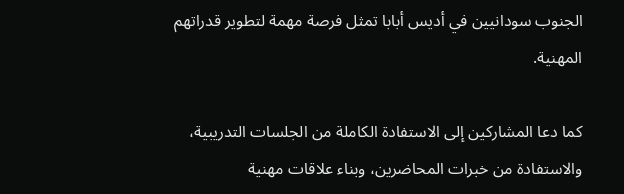الجنوب سودانيين في أديس أبابا تمثل فرصة مهمة لتطوير قدراتهم المهنية.

كما دعا المشاركين إلى الاستفادة الكاملة من الجلسات التدريبية، والاستفادة من خبرات المحاضرين، وبناء علاقات مهنية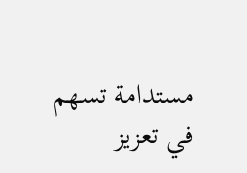مستدامة تسهم في تعزيز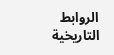الروابط التاريخية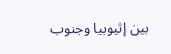بين إثيوبيا وجنوب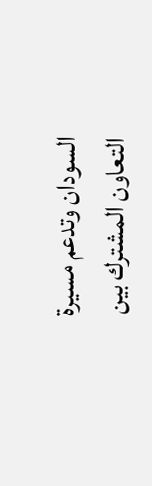السودان وتدعم مسيرة التعاون المشترك بين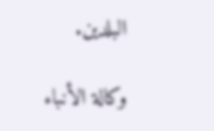البلدين.

وكالة الأنباء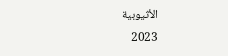الأثيوبية
2023